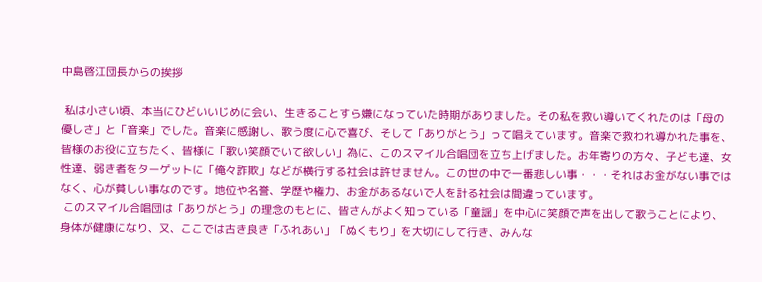中島啓江団長からの挨拶

 私は小さい頃、本当にひどいいじめに会い、生きることすら嫌になっていた時期がありました。その私を救い導いてくれたのは「母の優しさ」と「音楽」でした。音楽に感謝し、歌う度に心で喜び、そして「ありがとう」って唱えています。音楽で救われ導かれた事を、皆様のお役に立ちたく、皆様に「歌い笑顔でいて欲しい」為に、このスマイル合唱団を立ち上げました。お年寄りの方々、子ども達、女性達、弱き者をターゲットに「俺々詐欺」などが横行する社会は許せません。この世の中で一番悲しい事・・・それはお金がない事ではなく、心が貧しい事なのです。地位や名誉、学歴や権力、お金があるないで人を計る社会は間違っています。
 このスマイル合唱団は「ありがとう」の理念のもとに、皆さんがよく知っている「童謡」を中心に笑顔で声を出して歌うことにより、身体が健康になり、又、ここでは古き良き「ふれあい」「ぬくもり」を大切にして行き、みんな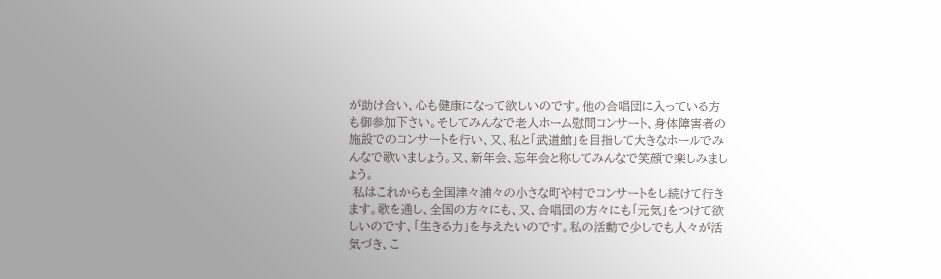が助け合い、心も健康になって欲しいのです。他の合唱団に入っている方も御参加下さい。そしてみんなで老人ホーム慰問コンサート、身体障害者の施設でのコンサートを行い、又、私と「武道館」を目指して大きなホールでみんなで歌いましょう。又、新年会、忘年会と称してみんなで笑顔で楽しみましょう。
 私はこれからも全国津々浦々の小さな町や村でコンサートをし続けて行きます。歌を通し、全国の方々にも、又、合唱団の方々にも「元気」をつけて欲しいのです、「生きる力」を与えたいのです。私の活動で少しでも人々が活気づき、こ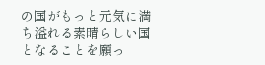の国がもっと元気に満ち溢れる素晴らしい国となることを願っ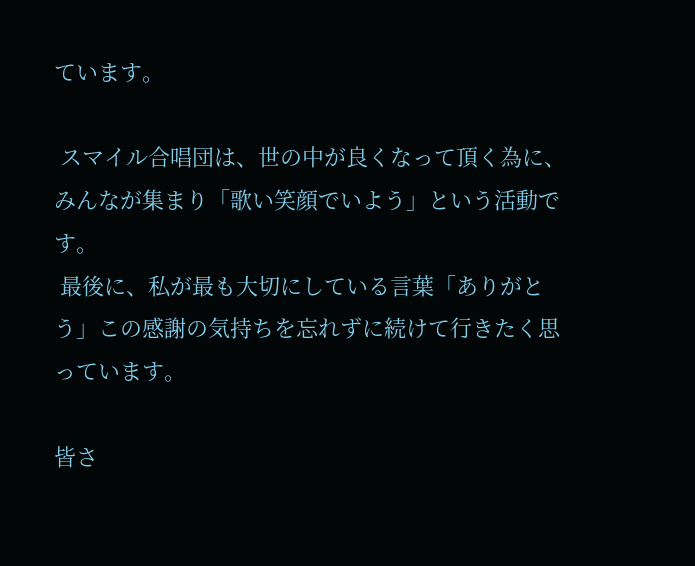ています。

 スマイル合唱団は、世の中が良くなって頂く為に、みんなが集まり「歌い笑顔でいよう」という活動です。
 最後に、私が最も大切にしている言葉「ありがとう」この感謝の気持ちを忘れずに続けて行きたく思っています。

皆さ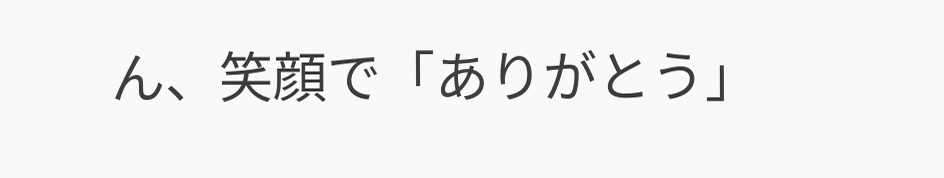ん、笑顔で「ありがとう」